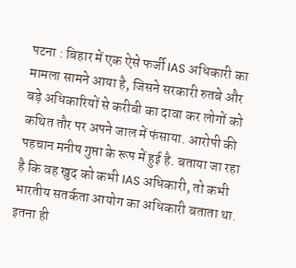पटना : बिहार में एक ऐसे फर्जी IAS अधिकारी का मामला सामने आया है, जिसने सरकारी रुतबे और बड़े अधिकारियों से करीबी का दावा कर लोगों को कथित तौर पर अपने जाल में फंसाया. आरोपी की पहचान मनीष गुप्ता के रूप में हुई है. बताया जा रहा है कि वह खुद को कभी IAS अधिकारी, तो कभी भारतीय सतर्कता आयोग का अधिकारी बताता था. इतना ही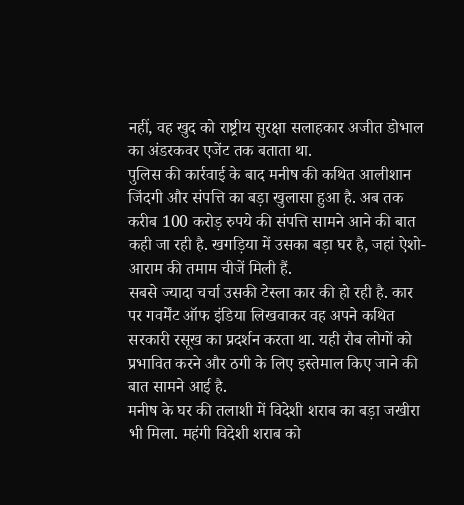नहीं, वह खुद को राष्ट्रीय सुरक्षा सलाहकार अजीत डोभाल का अंडरकवर एजेंट तक बताता था.
पुलिस की कार्रवाई के बाद मनीष की कथित आलीशान जिंदगी और संपत्ति का बड़ा खुलासा हुआ है. अब तक करीब 100 करोड़ रुपये की संपत्ति सामने आने की बात कही जा रही है. खगड़िया में उसका बड़ा घर है, जहां ऐशो-आराम की तमाम चीजें मिली हैं.
सबसे ज्यादा चर्चा उसकी टेस्ला कार की हो रही है. कार पर गवर्मेंट ऑफ इंडिया लिखवाकर वह अपने कथित सरकारी रसूख का प्रदर्शन करता था. यही रौब लोगों को प्रभावित करने और ठगी के लिए इस्तेमाल किए जाने की बात सामने आई है.
मनीष के घर की तलाशी में विदेशी शराब का बड़ा जखीरा भी मिला. महंगी विदेशी शराब को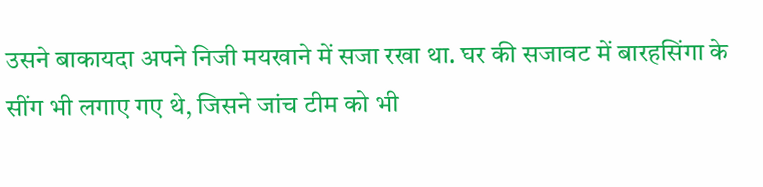उसने बाकायदा अपने निजी मयखाने में सजा रखा था. घर की सजावट में बारहसिंगा के सींग भी लगाए गए थे, जिसने जांच टीम को भी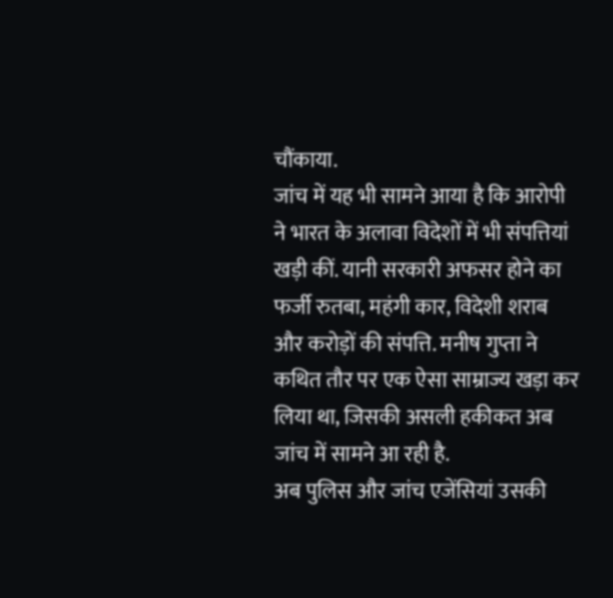चौंकाया.
जांच में यह भी सामने आया है कि आरोपी ने भारत के अलावा विदेशों में भी संपत्तियां खड़ी कीं. यानी सरकारी अफसर होने का फर्जी रुतबा, महंगी कार, विदेशी शराब और करोड़ों की संपत्ति. मनीष गुप्ता ने कथित तौर पर एक ऐसा साम्राज्य खड़ा कर लिया था, जिसकी असली हकीकत अब जांच में सामने आ रही है.
अब पुलिस और जांच एजेंसियां उसकी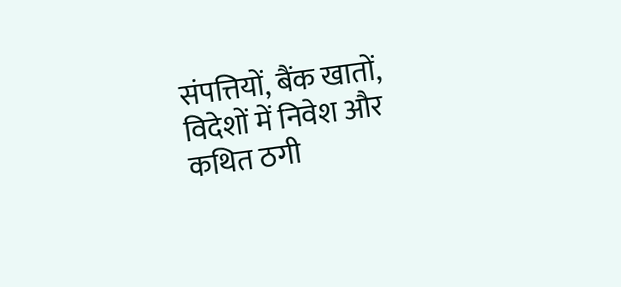संपत्तियों, बैंक खातों, विदेशों में निवेश और कथित ठगी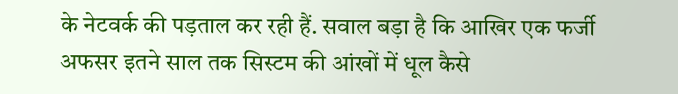के नेटवर्क की पड़ताल कर रही हैं. सवाल बड़ा है कि आखिर एक फर्जी अफसर इतने साल तक सिस्टम की आंखों में धूल कैसे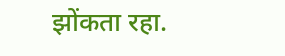झोंकता रहा.